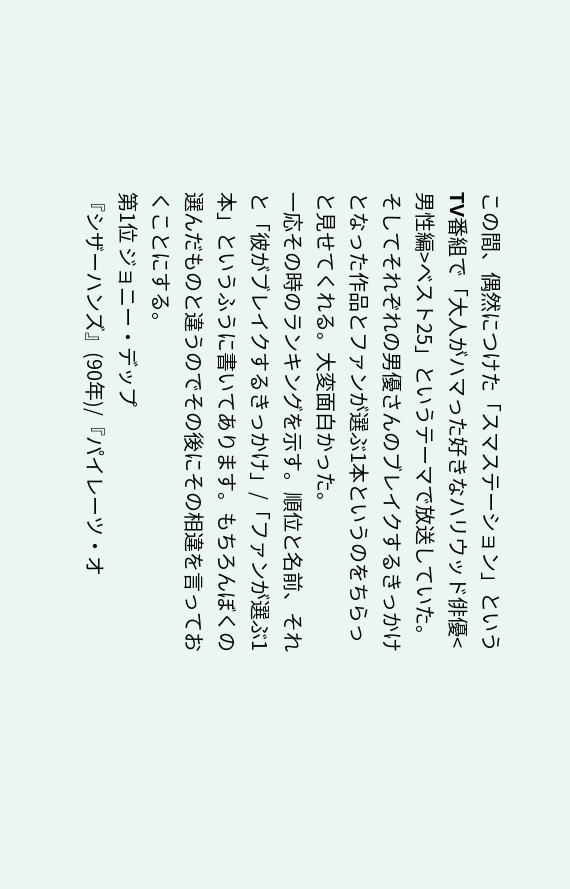この間、偶然につけた「スマステーション」というTV番組で「大人がハマった好きなハリウッド俳優<男性編>ベスト25」というテーマで放送していた。そしてそれぞれの男優さんのブレイクするきっかけとなった作品とファンが選ぶ1本というのをちらっと見せてくれる。大変面白かった。
一応その時のランキングを示す。順位と名前、それと「彼がブレイクするきっかけ」/「ファンが選ぶ1本」というふうに書いてあります。もちろんぼくの選んだものと違うのでその後にその相違を言っておくことにする。
第1位 ジョニー・デップ
『シザーハンズ』(90年)/『パイレーツ・オ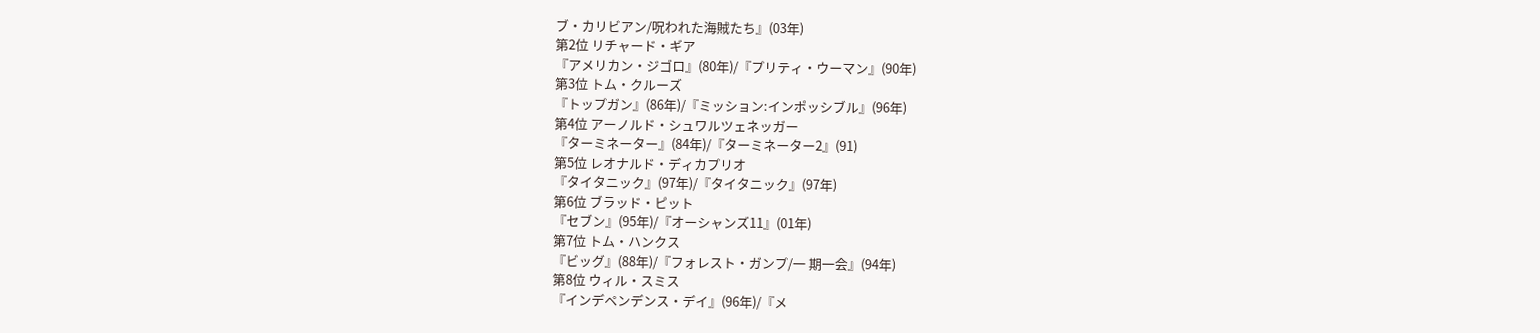ブ・カリビアン/呪われた海賊たち』(03年)
第2位 リチャード・ギア
『アメリカン・ジゴロ』(80年)/『プリティ・ウーマン』(90年)
第3位 トム・クルーズ
『トップガン』(86年)/『ミッション:インポッシブル』(96年)
第4位 アーノルド・シュワルツェネッガー
『ターミネーター』(84年)/『ターミネーター2』(91)
第5位 レオナルド・ディカプリオ
『タイタニック』(97年)/『タイタニック』(97年)
第6位 ブラッド・ピット
『セブン』(95年)/『オーシャンズ11』(01年)
第7位 トム・ハンクス
『ビッグ』(88年)/『フォレスト・ガンプ/一 期一会』(94年)
第8位 ウィル・スミス
『インデペンデンス・デイ』(96年)/『メ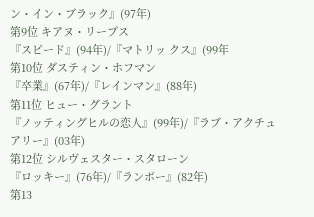ン・イン・ブラック』(97年)
第9位 キアヌ・リーブス
『スピード』(94年)/『マトリッ クス』(99年
第10位 ダスティン・ホフマン
『卒業』(67年)/『レインマン』(88年)
第11位 ヒュー・グラント
『ノッティングヒルの恋人』(99年)/『ラブ・アクチュ アリー』(03年)
第12位 シルヴェスター・スタローン
『ロッキー』(76年)/『ランボー』(82年)
第13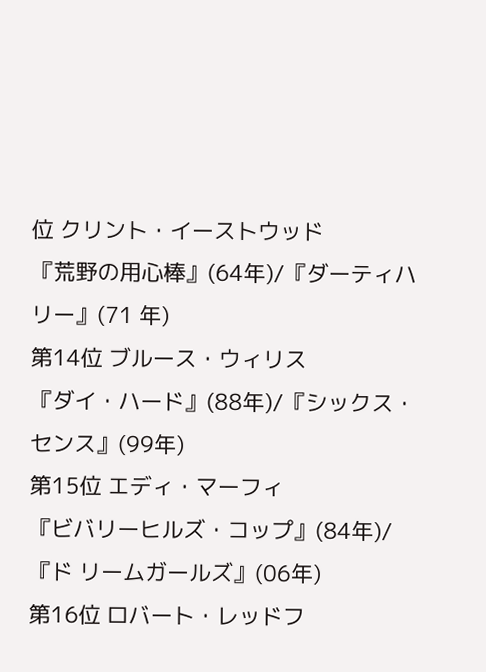位 クリント・イーストウッド
『荒野の用心棒』(64年)/『ダーティハリー』(71 年)
第14位 ブルース・ウィリス
『ダイ・ハード』(88年)/『シックス・センス』(99年)
第15位 エディ・マーフィ
『ビバリーヒルズ・コップ』(84年)/『ド リームガールズ』(06年)
第16位 ロバート・レッドフ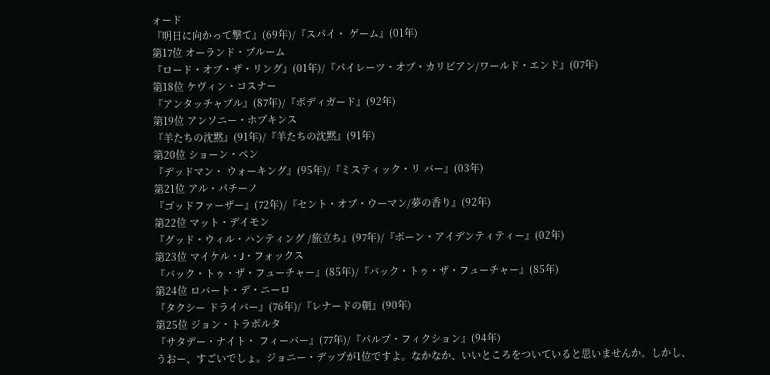ォード
『明日に向かって撃て』(69年)/『スパイ・ ゲーム』(01年)
第17位 オーランド・ブルーム
『ロード・オブ・ザ・リング』(01年)/『パイレーツ・オブ・カリビアン/ワールド・エンド』(07年)
第18位 ケヴィン・コスナー
『アンタッチャブル』(87年)/『ボディガード』(92年)
第19位 アンソニー・ホプキンス
『羊たちの沈黙』(91年)/『羊たちの沈黙』(91年)
第20位 ショーン・ペン
『デッドマン・ ウォーキング』(95年)/『ミスティック・リ バー』(03年)
第21位 アル・パチーノ
『ゴッドファーザー』(72年)/『セント・オブ・ウーマン/夢の香り』(92年)
第22位 マット・デイモン
『グッド・ウィル・ハンティング /旅立ち』(97年)/『ボーン・アイデンティティー』(02年)
第23位 マイケル・J・フォックス
『バック・トゥ・ザ・フューチャー』(85年)/『バック・トゥ・ザ・フューチャー』(85年)
第24位 ロバート・デ・ニーロ
『タクシー ドライバー』(76年)/『レナードの朝』(90年)
第25位 ジョン・トラボルタ
『サタデー・ナイト・ フィーバー』(77年)/『パルプ・フィクション』(94年)
うおー、すごいでしょ。ジョニー・デップが1位ですよ。なかなか、いいところをついていると思いませんか。しかし、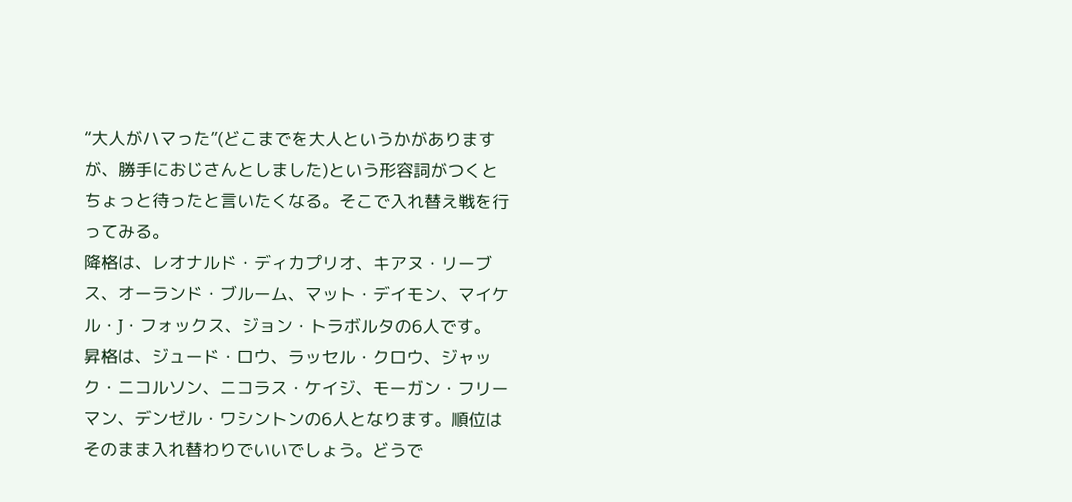“大人がハマった”(どこまでを大人というかがありますが、勝手におじさんとしました)という形容詞がつくとちょっと待ったと言いたくなる。そこで入れ替え戦を行ってみる。
降格は、レオナルド・ディカプリオ、キアヌ・リーブス、オーランド・ブルーム、マット・デイモン、マイケル・J・フォックス、ジョン・トラボルタの6人です。
昇格は、ジュード・ロウ、ラッセル・クロウ、ジャック・ニコルソン、ニコラス・ケイジ、モーガン・フリーマン、デンゼル・ワシントンの6人となります。順位はそのまま入れ替わりでいいでしょう。どうで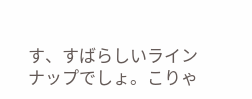す、すばらしいラインナップでしょ。こりゃ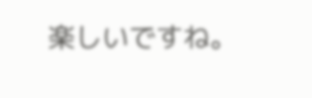楽しいですね。